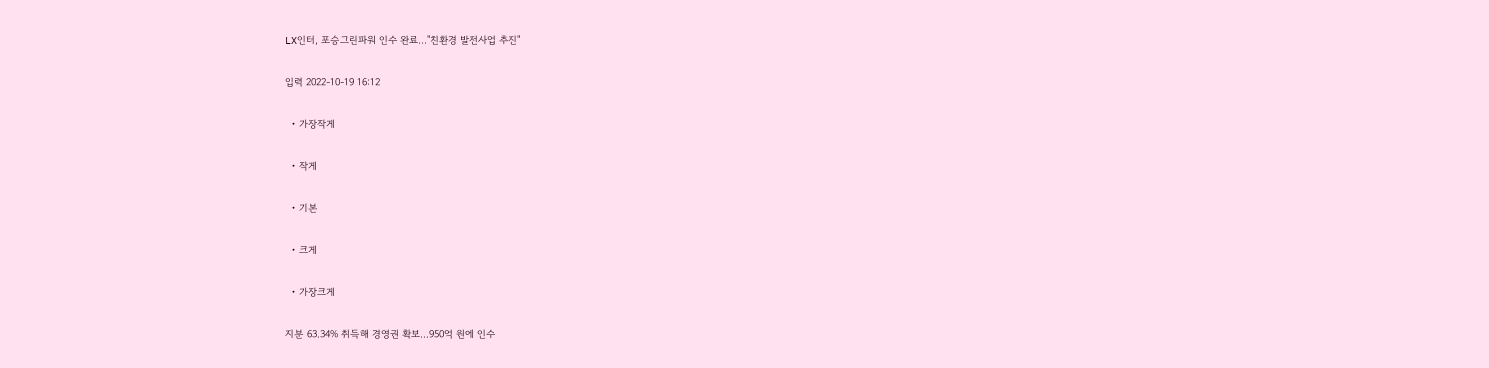LX인터, 포승그린파워 인수 완료…"친환경 발전사업 추진"

입력 2022-10-19 16:12

  • 가장작게

  • 작게

  • 기본

  • 크게

  • 가장크게

지분 63.34% 취득해 경영권 확보…950억 원에 인수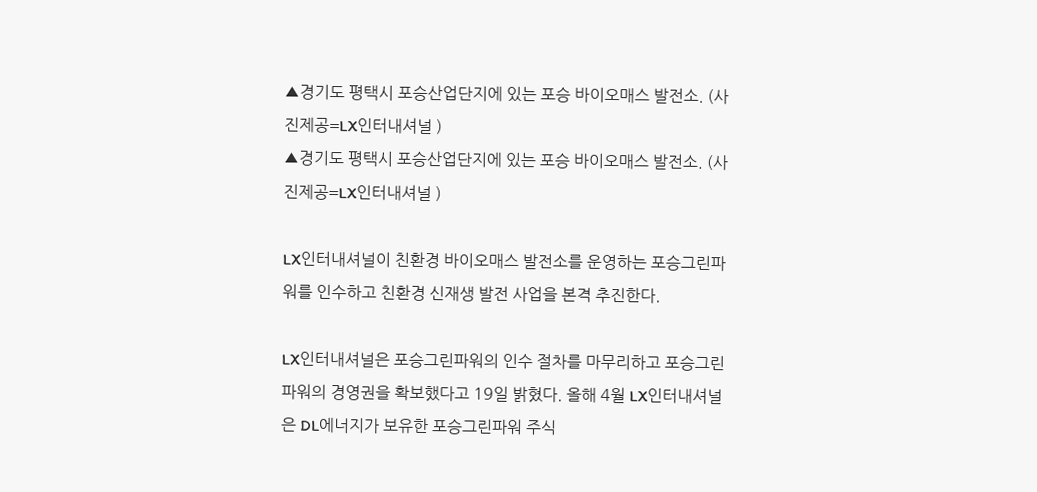▲경기도 평택시 포승산업단지에 있는 포승 바이오매스 발전소. (사진제공=LX인터내셔널 )
▲경기도 평택시 포승산업단지에 있는 포승 바이오매스 발전소. (사진제공=LX인터내셔널 )

LX인터내셔널이 친환경 바이오매스 발전소를 운영하는 포승그린파워를 인수하고 친환경 신재생 발전 사업을 본격 추진한다.

LX인터내셔널은 포승그린파워의 인수 절차를 마무리하고 포승그린파워의 경영권을 확보했다고 19일 밝혔다. 올해 4월 LX인터내셔널은 DL에너지가 보유한 포승그린파워 주식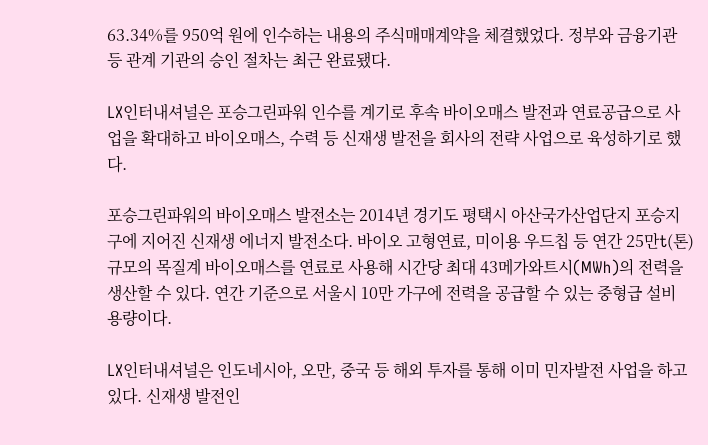63.34%를 950억 원에 인수하는 내용의 주식매매계약을 체결했었다. 정부와 금융기관 등 관계 기관의 승인 절차는 최근 완료됐다.

LX인터내셔널은 포승그린파워 인수를 계기로 후속 바이오매스 발전과 연료공급으로 사업을 확대하고 바이오매스, 수력 등 신재생 발전을 회사의 전략 사업으로 육성하기로 했다.

포승그린파워의 바이오매스 발전소는 2014년 경기도 평택시 아산국가산업단지 포승지구에 지어진 신재생 에너지 발전소다. 바이오 고형연료, 미이용 우드칩 등 연간 25만t(톤) 규모의 목질계 바이오매스를 연료로 사용해 시간당 최대 43메가와트시(MWh)의 전력을 생산할 수 있다. 연간 기준으로 서울시 10만 가구에 전력을 공급할 수 있는 중형급 설비 용량이다.

LX인터내셔널은 인도네시아, 오만, 중국 등 해외 투자를 통해 이미 민자발전 사업을 하고 있다. 신재생 발전인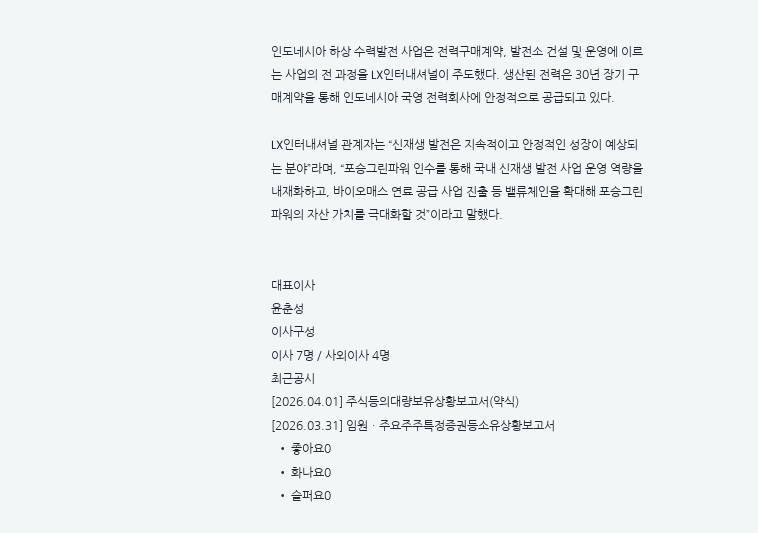인도네시아 하상 수력발전 사업은 전력구매계약, 발전소 건설 및 운영에 이르는 사업의 전 과정을 LX인터내셔널이 주도했다. 생산된 전력은 30년 장기 구매계약을 통해 인도네시아 국영 전력회사에 안정적으로 공급되고 있다.

LX인터내셔널 관계자는 “신재생 발전은 지속적이고 안정적인 성장이 예상되는 분야”라며, “포승그린파워 인수를 통해 국내 신재생 발전 사업 운영 역량을 내재화하고, 바이오매스 연료 공급 사업 진출 등 밸류체인을 확대해 포승그린파워의 자산 가치를 극대화할 것”이라고 말했다.


대표이사
윤춘성
이사구성
이사 7명 / 사외이사 4명
최근공시
[2026.04.01] 주식등의대량보유상황보고서(약식)
[2026.03.31] 임원ㆍ주요주주특정증권등소유상황보고서
  • 좋아요0
  • 화나요0
  • 슬퍼요0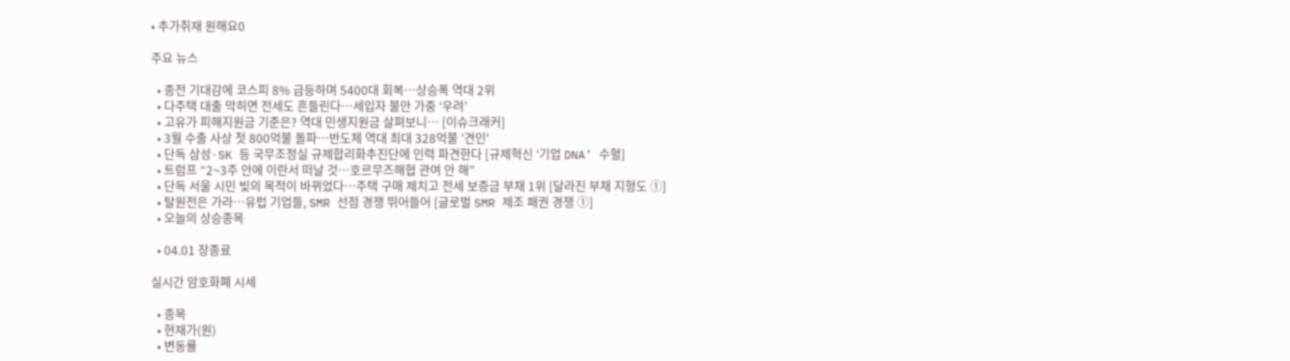• 추가취재 원해요0

주요 뉴스

  • 종전 기대감에 코스피 8% 급등하며 5400대 회복…상승폭 역대 2위
  • 다주택 대출 막히면 전세도 흔들린다…세입자 불안 가중 ‘우려’
  • 고유가 피해지원금 기준은? 역대 민생지원금 살펴보니… [이슈크래커]
  • 3월 수출 사상 첫 800억불 돌파⋯반도체 역대 최대 328억불 '견인'
  • 단독 삼성·SK 등 국무조정실 규제합리화추진단에 인력 파견한다 [규제혁신 ‘기업 DNA’ 수혈]
  • 트럼프 “2~3주 안에 이란서 떠날 것…호르무즈해협 관여 안 해”
  • 단독 서울 시민 빚의 목적이 바뀌었다⋯주택 구매 제치고 전세 보증금 부채 1위 [달라진 부채 지형도 ①]
  • 탈원전은 가라…유럽 기업들, SMR 선점 경쟁 뛰어들어 [글로벌 SMR 제조 패권 경쟁 ①]
  • 오늘의 상승종목

  • 04.01 장종료

실시간 암호화폐 시세

  • 종목
  • 현재가(원)
  • 변동률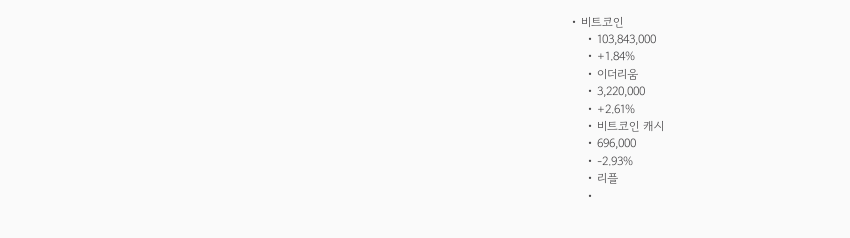• 비트코인
    • 103,843,000
    • +1.84%
    • 이더리움
    • 3,220,000
    • +2.61%
    • 비트코인 캐시
    • 696,000
    • -2.93%
    • 리플
    •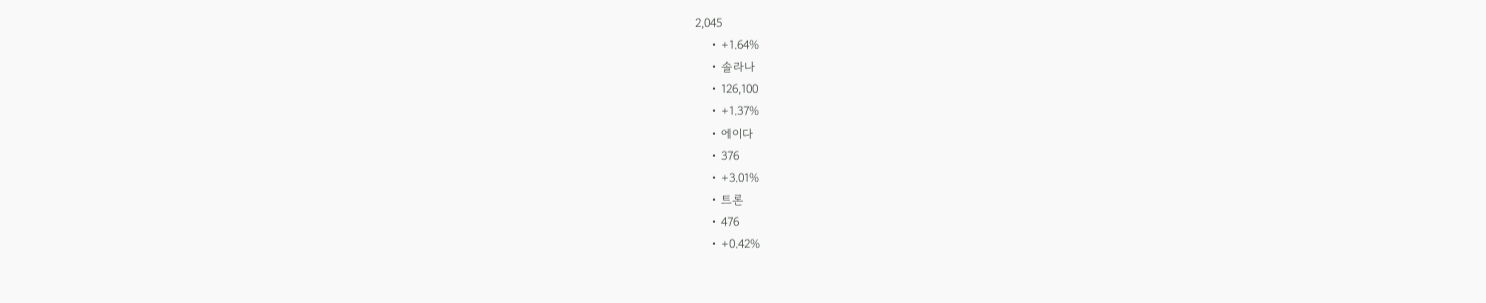2,045
    • +1.64%
    • 솔라나
    • 126,100
    • +1.37%
    • 에이다
    • 376
    • +3.01%
    • 트론
    • 476
    • +0.42%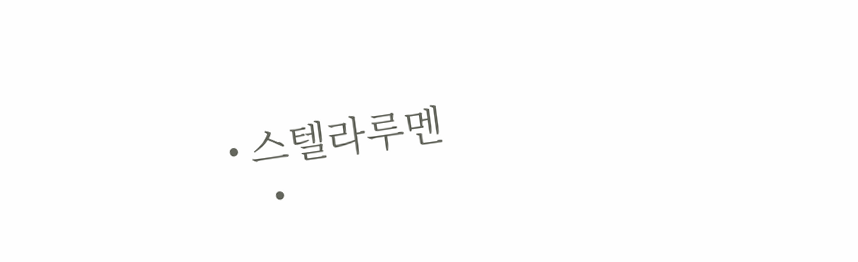• 스텔라루멘
    •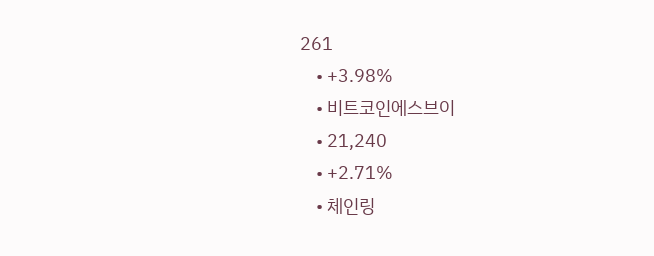261
    • +3.98%
    • 비트코인에스브이
    • 21,240
    • +2.71%
    • 체인링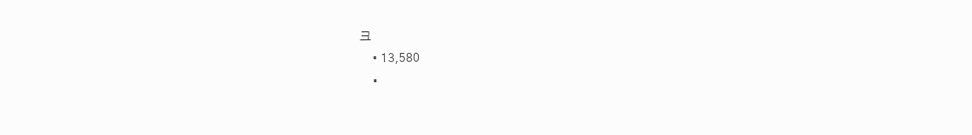크
    • 13,580
    •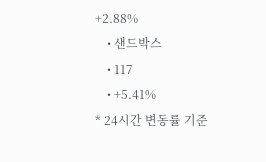+2.88%
    • 샌드박스
    • 117
    • +5.41%
* 24시간 변동률 기준